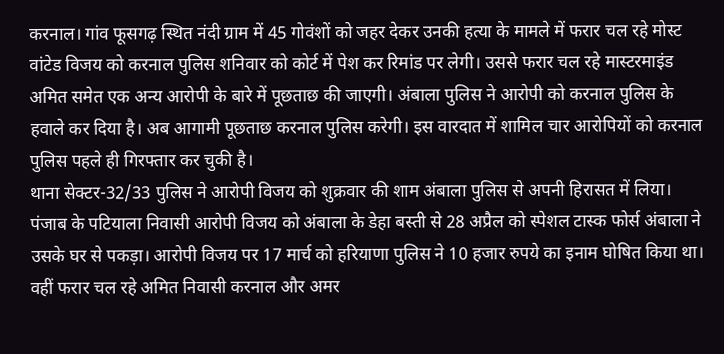करनाल। गांव फूसगढ़ स्थित नंदी ग्राम में 45 गोवंशों को जहर देकर उनकी हत्या के मामले में फरार चल रहे मोस्ट वांटेड विजय को करनाल पुलिस शनिवार को कोर्ट में पेश कर रिमांड पर लेगी। उससे फरार चल रहे मास्टरमाइंड अमित समेत एक अन्य आरोपी के बारे में पूछताछ की जाएगी। अंबाला पुलिस ने आरोपी को करनाल पुलिस के हवाले कर दिया है। अब आगामी पूछताछ करनाल पुलिस करेगी। इस वारदात में शामिल चार आरोपियों को करनाल पुलिस पहले ही गिरफ्तार कर चुकी है।
थाना सेक्टर-32/33 पुलिस ने आरोपी विजय को शुक्रवार की शाम अंबाला पुलिस से अपनी हिरासत में लिया। पंजाब के पटियाला निवासी आरोपी विजय को अंबाला के डेहा बस्ती से 28 अप्रैल को स्पेशल टास्क फोर्स अंबाला ने उसके घर से पकड़ा। आरोपी विजय पर 17 मार्च को हरियाणा पुलिस ने 10 हजार रुपये का इनाम घोषित किया था। वहीं फरार चल रहे अमित निवासी करनाल और अमर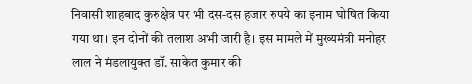निवासी शाहबाद कुरुक्षेत्र पर भी दस-दस हजार रुपये का इनाम घोषित किया गया था। इन दोनों की तलाश अभी जारी है। इस मामले में मुख्यमंत्री मनोहर लाल ने मंडलायुक्त डॉ. साकेत कुमार की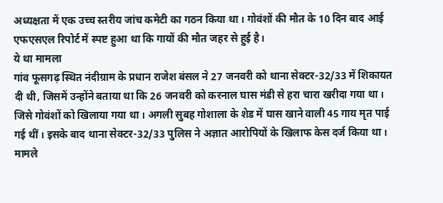अध्यक्षता में एक उच्च स्तरीय जांच कमेटी का गठन किया था। गोवंशों की मौत के 10 दिन बाद आई एफएसएल रिपोर्ट में स्पष्ट हुआ था कि गायों की मौत जहर से हुई है।
ये था मामला
गांव फूसगढ़ स्थित नंदीग्राम के प्रधान राजेश बंसल ने 27 जनवरी को थाना सेक्टर-32/33 में शिकायत दी थी, जिसमें उन्होंने बताया था कि 26 जनवरी को करनाल घास मंडी से हरा चारा खरीदा गया था। जिसे गोवंशों को खिलाया गया था। अगली सुबह गोशाला के शेड में घास खाने वाली 45 गाय मृत पाई गई थीं। इसके बाद थाना सेक्टर-32/33 पुलिस ने अज्ञात आरोपियों के खिलाफ केस दर्ज किया था।
मामले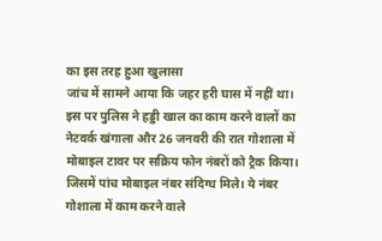का इस तरह हुआ खुलासा
जांच में सामने आया कि जहर हरी घास में नहीं था। इस पर पुलिस ने हड्डी खाल का काम करने वालों का नेटवर्क खंगाला और 26 जनवरी की रात गोशाला में मोबाइल टावर पर सक्रिय फोन नंबरों को ट्रैक किया। जिसमें पांच मोबाइल नंबर संदिग्ध मिले। ये नंबर गोशाला में काम करने वाले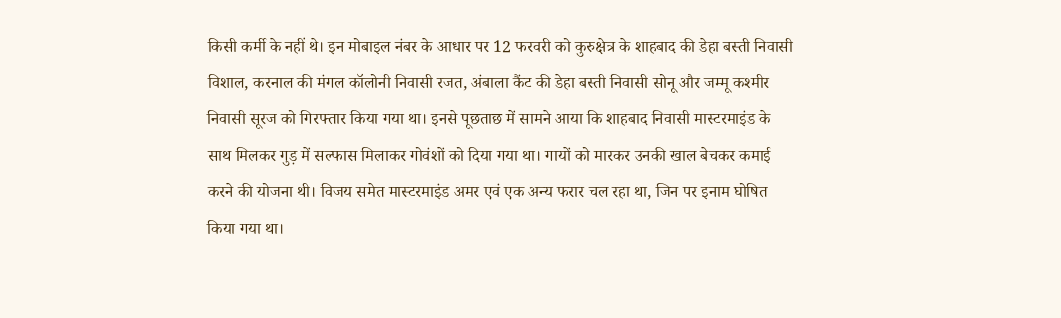किसी कर्मी के नहीं थे। इन मोबाइल नंबर के आधार पर 12 फरवरी को कुरुक्षेत्र के शाहबाद की डेहा बस्ती निवासी विशाल, करनाल की मंगल कॉलोनी निवासी रजत, अंबाला कैंट की डेहा बस्ती निवासी सोनू और जम्मू कश्मीर निवासी सूरज को गिरफ्तार किया गया था। इनसे पूछताछ में सामने आया कि शाहबाद निवासी मास्टरमाइंड के साथ मिलकर गुड़ में सल्फास मिलाकर गोवंशों को दिया गया था। गायों को मारकर उनकी खाल बेचकर कमाई करने की योजना थी। विजय समेत मास्टरमाइंड अमर एवं एक अन्य फरार चल रहा था, जिन पर इनाम घोषित किया गया था।